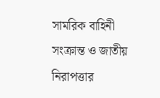সামরিক বাহিনী সংক্রান্ত ও জাতীয় নিরাপত্তার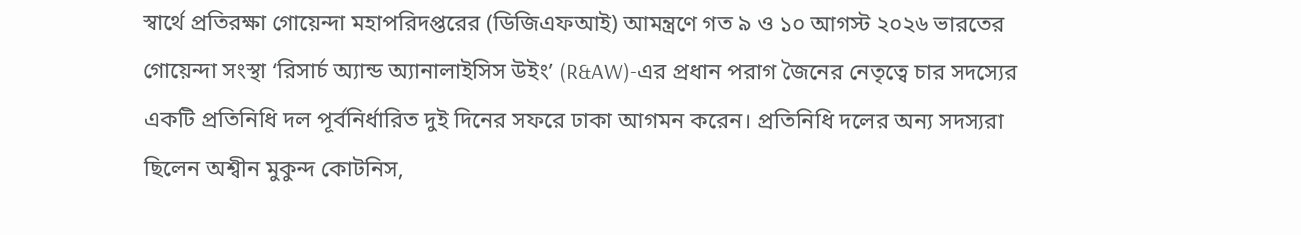স্বার্থে প্রতিরক্ষা গোয়েন্দা মহাপরিদপ্তরের (ডিজিএফআই) আমন্ত্রণে গত ৯ ও ১০ আগস্ট ২০২৬ ভারতের গোয়েন্দা সংস্থা ‘রিসার্চ অ্যান্ড অ্যানালাইসিস উইং’ (R&AW)-এর প্রধান পরাগ জৈনের নেতৃত্বে চার সদস্যের একটি প্রতিনিধি দল পূর্বনির্ধারিত দুই দিনের সফরে ঢাকা আগমন করেন। প্রতিনিধি দলের অন্য সদস্যরা ছিলেন অশ্বীন মুকুন্দ কোটনিস,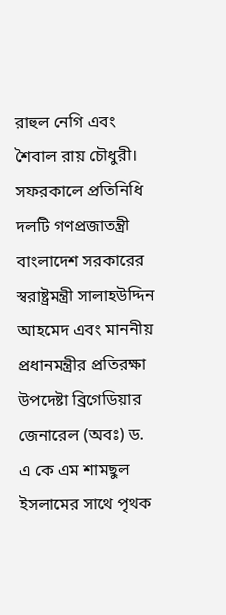রাহুল নেগি এবং শৈবাল রায় চৌধুরী।
সফরকালে প্রতিনিধি দলটি গণপ্রজাতন্ত্রী বাংলাদেশ সরকারের স্বরাষ্ট্রমন্ত্রী সালাহউদ্দিন আহমেদ এবং মাননীয় প্রধানমন্ত্রীর প্রতিরক্ষা উপদেষ্টা ব্রিগেডিয়ার জেনারেল (অবঃ) ড. এ কে এম শামছুল ইসলামের সাথে পৃথক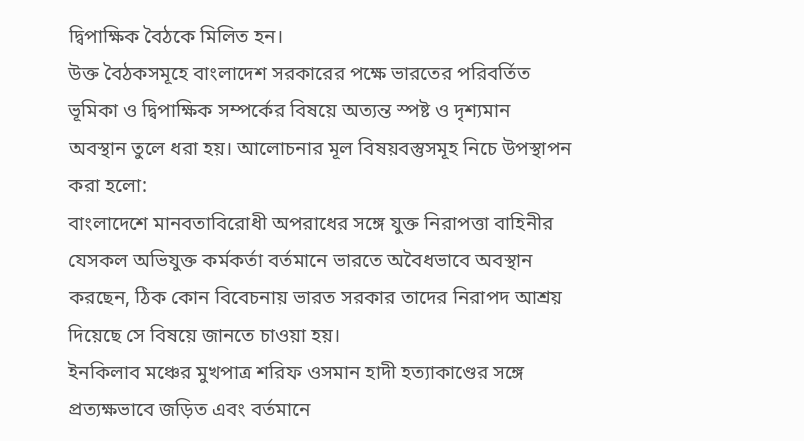দ্বিপাক্ষিক বৈঠকে মিলিত হন।
উক্ত বৈঠকসমূহে বাংলাদেশ সরকারের পক্ষে ভারতের পরিবর্তিত ভূমিকা ও দ্বিপাক্ষিক সম্পর্কের বিষয়ে অত্যন্ত স্পষ্ট ও দৃশ্যমান অবস্থান তুলে ধরা হয়। আলোচনার মূল বিষয়বস্তুসমূহ নিচে উপস্থাপন করা হলো:
বাংলাদেশে মানবতাবিরোধী অপরাধের সঙ্গে যুক্ত নিরাপত্তা বাহিনীর যেসকল অভিযুক্ত কর্মকর্তা বর্তমানে ভারতে অবৈধভাবে অবস্থান করছেন, ঠিক কোন বিবেচনায় ভারত সরকার তাদের নিরাপদ আশ্রয় দিয়েছে সে বিষয়ে জানতে চাওয়া হয়।
ইনকিলাব মঞ্চের মুখপাত্র শরিফ ওসমান হাদী হত্যাকাণ্ডের সঙ্গে প্রত্যক্ষভাবে জড়িত এবং বর্তমানে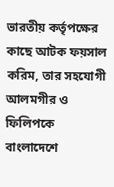ভারতীয় কর্তৃপক্ষের কাছে আটক ফয়সাল করিম, তার সহযোগী আলমগীর ও ফিলিপকে বাংলাদেশে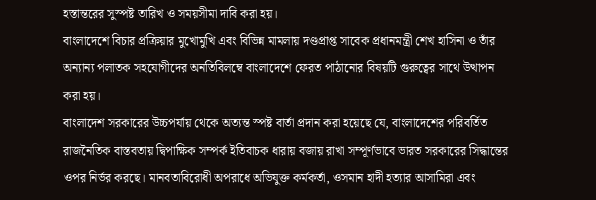হস্তান্তরের সুস্পষ্ট তারিখ ও সময়সীমা দাবি করা হয়।
বাংলাদেশে বিচার প্রক্রিয়ার মুখোমুখি এবং বিভিন্ন মামলায় দণ্ডপ্রাপ্ত সাবেক প্রধানমন্ত্রী শেখ হাসিনা ও তাঁর অন্যান্য পলাতক সহযোগীদের অনতিবিলম্বে বাংলাদেশে ফেরত পাঠানোর বিষয়টি গুরুত্বের সাথে উত্থাপন করা হয়।
বাংলাদেশ সরকারের উচ্চপর্যায় থেকে অত্যন্ত স্পষ্ট বার্তা প্রদান করা হয়েছে যে, বাংলাদেশের পরিবর্তিত রাজনৈতিক বাস্তবতায় দ্বিপাক্ষিক সম্পর্ক ইতিবাচক ধারায় বজায় রাখা সম্পূর্ণভাবে ভারত সরকারের সিদ্ধান্তের ওপর নির্ভর করছে। মানবতাবিরোধী অপরাধে অভিযুক্ত কর্মকর্তা, ওসমান হাদী হত্যার আসামিরা এবং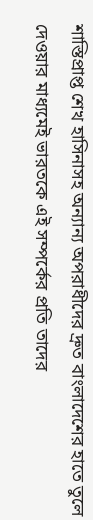শাস্তিপ্রাপ্ত শেখ হাসিনাসহ অন্যান্য অপরাধীদের দ্রুত বাংলাদেশের হাতে তুলে দেওয়ার মাধ্যমেই ভারতকে এই সম্পর্কের প্রতি তাদের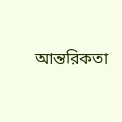আন্তরিকতা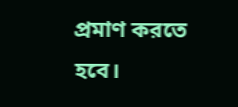প্রমাণ করতে হবে।